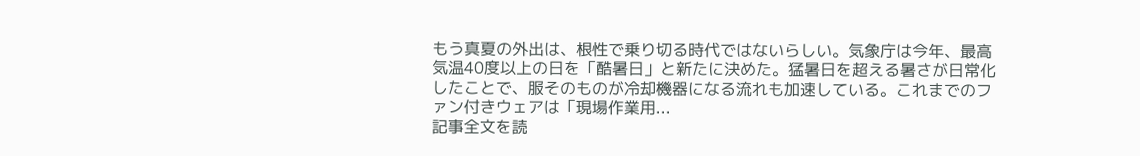もう真夏の外出は、根性で乗り切る時代ではないらしい。気象庁は今年、最高気温40度以上の日を「酷暑日」と新たに決めた。猛暑日を超える暑さが日常化したことで、服そのものが冷却機器になる流れも加速している。これまでのファン付きウェアは「現場作業用...
記事全文を読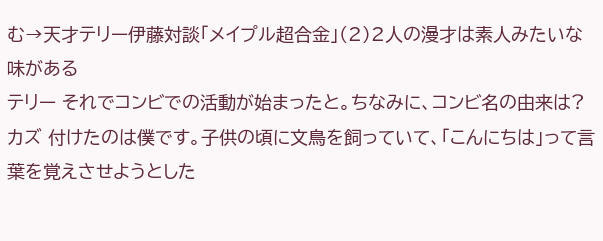む→天才テリー伊藤対談「メイプル超合金」(2)2人の漫才は素人みたいな味がある
テリー それでコンビでの活動が始まったと。ちなみに、コンビ名の由来は?
カズ 付けたのは僕です。子供の頃に文鳥を飼っていて、「こんにちは」って言葉を覚えさせようとした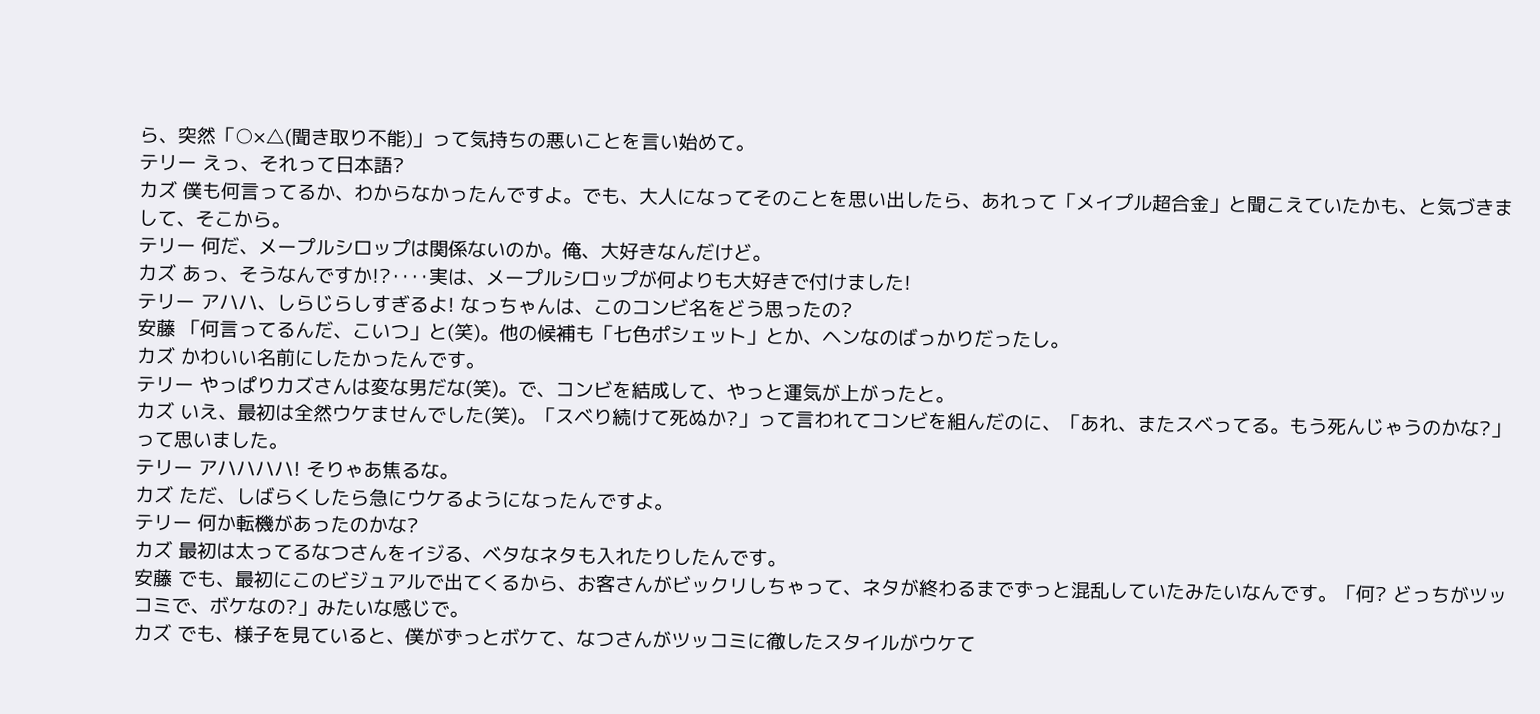ら、突然「○×△(聞き取り不能)」って気持ちの悪いことを言い始めて。
テリー えっ、それって日本語?
カズ 僕も何言ってるか、わからなかったんですよ。でも、大人になってそのことを思い出したら、あれって「メイプル超合金」と聞こえていたかも、と気づきまして、そこから。
テリー 何だ、メープルシロップは関係ないのか。俺、大好きなんだけど。
カズ あっ、そうなんですか!?‥‥実は、メープルシロップが何よりも大好きで付けました!
テリー アハハ、しらじらしすぎるよ! なっちゃんは、このコンビ名をどう思ったの?
安藤 「何言ってるんだ、こいつ」と(笑)。他の候補も「七色ポシェット」とか、ヘンなのばっかりだったし。
カズ かわいい名前にしたかったんです。
テリー やっぱりカズさんは変な男だな(笑)。で、コンビを結成して、やっと運気が上がったと。
カズ いえ、最初は全然ウケませんでした(笑)。「スベり続けて死ぬか?」って言われてコンビを組んだのに、「あれ、またスベってる。もう死んじゃうのかな?」って思いました。
テリー アハハハハ! そりゃあ焦るな。
カズ ただ、しばらくしたら急にウケるようになったんですよ。
テリー 何か転機があったのかな?
カズ 最初は太ってるなつさんをイジる、ベタなネタも入れたりしたんです。
安藤 でも、最初にこのビジュアルで出てくるから、お客さんがビックリしちゃって、ネタが終わるまでずっと混乱していたみたいなんです。「何? どっちがツッコミで、ボケなの?」みたいな感じで。
カズ でも、様子を見ていると、僕がずっとボケて、なつさんがツッコミに徹したスタイルがウケて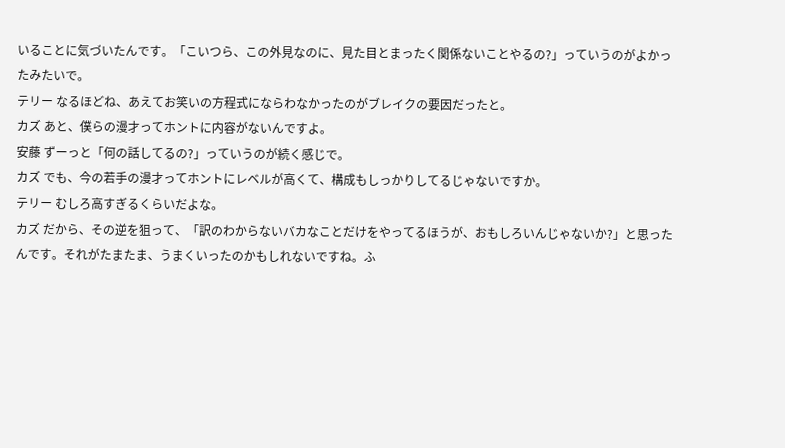いることに気づいたんです。「こいつら、この外見なのに、見た目とまったく関係ないことやるの?」っていうのがよかったみたいで。
テリー なるほどね、あえてお笑いの方程式にならわなかったのがブレイクの要因だったと。
カズ あと、僕らの漫才ってホントに内容がないんですよ。
安藤 ずーっと「何の話してるの?」っていうのが続く感じで。
カズ でも、今の若手の漫才ってホントにレベルが高くて、構成もしっかりしてるじゃないですか。
テリー むしろ高すぎるくらいだよな。
カズ だから、その逆を狙って、「訳のわからないバカなことだけをやってるほうが、おもしろいんじゃないか?」と思ったんです。それがたまたま、うまくいったのかもしれないですね。ふ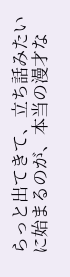らっと出てきて、立ち話みたいに始まるのが、本当の漫才な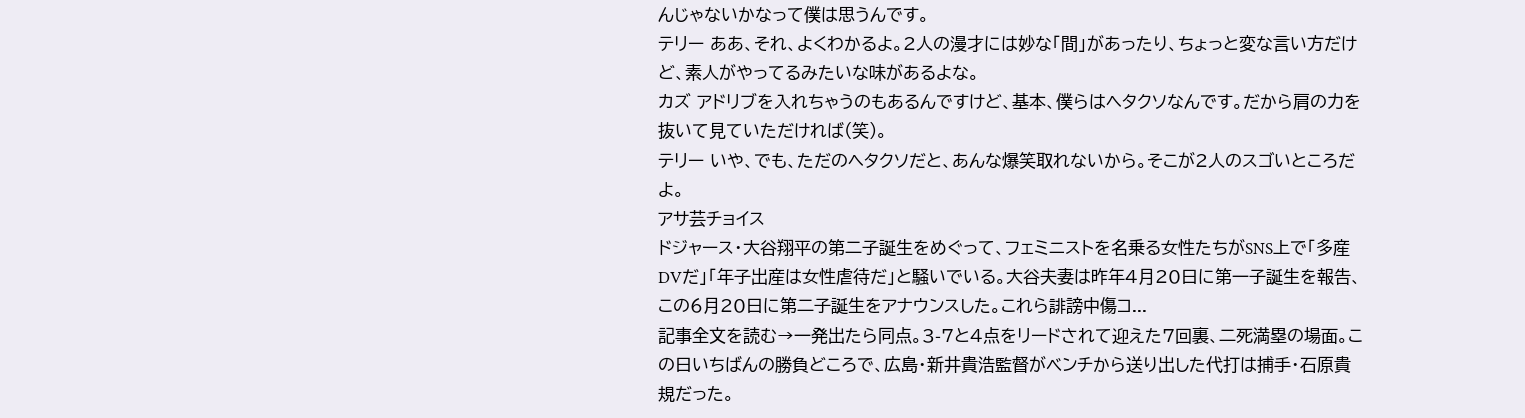んじゃないかなって僕は思うんです。
テリー ああ、それ、よくわかるよ。2人の漫才には妙な「間」があったり、ちょっと変な言い方だけど、素人がやってるみたいな味があるよな。
カズ アドリブを入れちゃうのもあるんですけど、基本、僕らはヘタクソなんです。だから肩の力を抜いて見ていただければ(笑)。
テリー いや、でも、ただのヘタクソだと、あんな爆笑取れないから。そこが2人のスゴいところだよ。
アサ芸チョイス
ドジャース・大谷翔平の第二子誕生をめぐって、フェミニストを名乗る女性たちがSNS上で「多産DVだ」「年子出産は女性虐待だ」と騒いでいる。大谷夫妻は昨年4月20日に第一子誕生を報告、この6月20日に第二子誕生をアナウンスした。これら誹謗中傷コ...
記事全文を読む→一発出たら同点。3-7と4点をリードされて迎えた7回裏、二死満塁の場面。この日いちばんの勝負どころで、広島・新井貴浩監督がベンチから送り出した代打は捕手・石原貴規だった。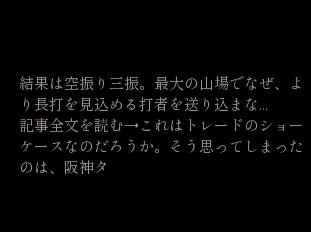結果は空振り三振。最大の山場でなぜ、より長打を見込める打者を送り込まな...
記事全文を読む→これはトレードのショーケースなのだろうか。そう思ってしまったのは、阪神タ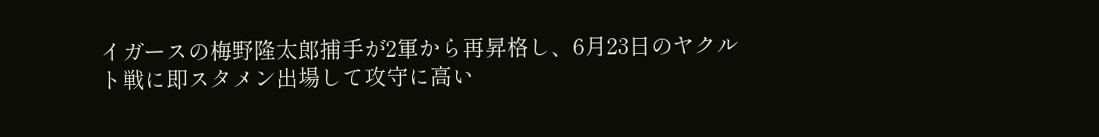イガースの梅野隆太郎捕手が2軍から再昇格し、6月23日のヤクルト戦に即スタメン出場して攻守に高い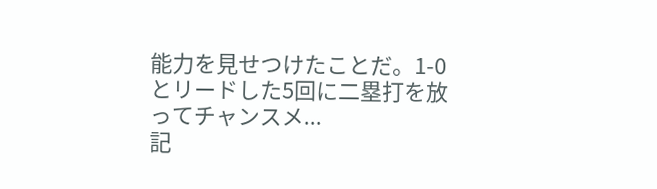能力を見せつけたことだ。1-0とリードした5回に二塁打を放ってチャンスメ...
記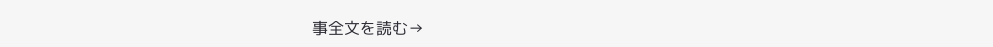事全文を読む→